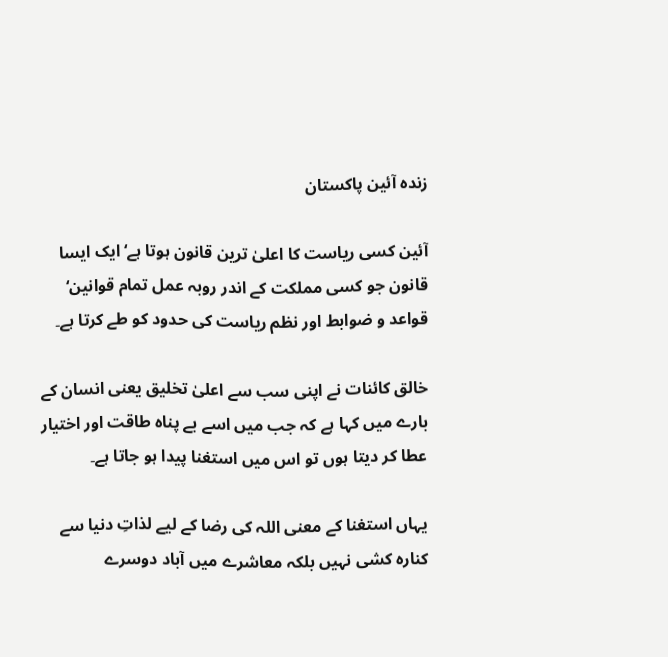زندہ آئین پاکستان

آئین کسی ریاست کا اعلیٰ ترین قانون ہوتا ہے‘ ایک ایسا قانون جو کسی مملکت کے اندر روبہ عمل تمام قوانین‘ قواعد و ضوابط اور نظم ریاست کی حدود کو طے کرتا ہے۔

خالق کائنات نے اپنی سب سے اعلیٰ تخلیق یعنی انسان کے بارے میں کہا ہے کہ جب میں اسے بے پناہ طاقت اور اختیار عطا کر دیتا ہوں تو اس میں استغنا پیدا ہو جاتا ہے۔

یہاں استغنا کے معنی اللہ کی رضا کے لیے لذاتِ دنیا سے کنارہ کشی نہیں بلکہ معاشرے میں آباد دوسرے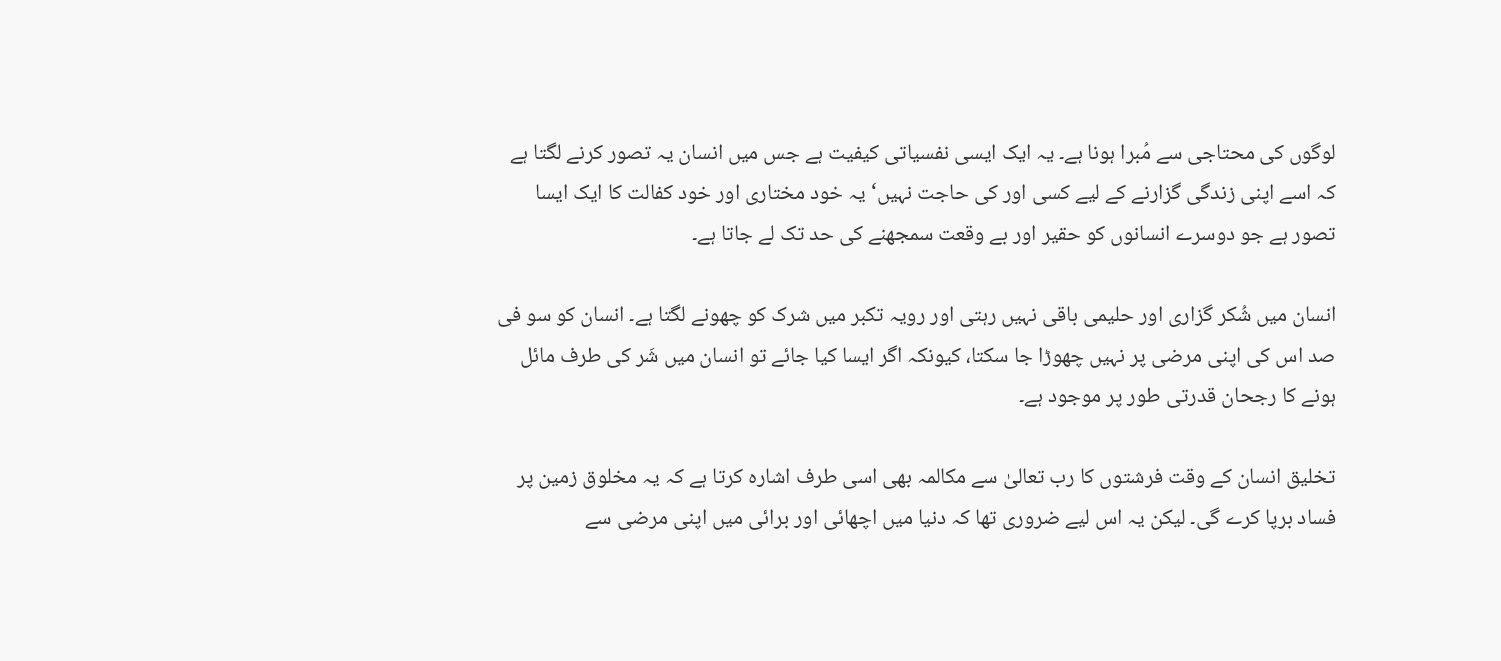لوگوں کی محتاجی سے مُبرا ہونا ہے۔ یہ ایک ایسی نفسیاتی کیفیت ہے جس میں انسان یہ تصور کرنے لگتا ہے کہ اسے اپنی زندگی گزارنے کے لیے کسی اور کی حاجت نہیں‘ یہ خود مختاری اور خود کفالت کا ایک ایسا تصور ہے جو دوسرے انسانوں کو حقیر اور بے وقعت سمجھنے کی حد تک لے جاتا ہے۔

انسان میں شُکر گزاری اور حلیمی باقی نہیں رہتی اور رویہ تکبر میں شرک کو چھونے لگتا ہے۔ انسان کو سو فی صد اس کی اپنی مرضی پر نہیں چھوڑا جا سکتا، کیونکہ اگر ایسا کیا جائے تو انسان میں شَر کی طرف مائل ہونے کا رجحان قدرتی طور پر موجود ہے۔

تخلیق انسان کے وقت فرشتوں کا رب تعالیٰ سے مکالمہ بھی اسی طرف اشارہ کرتا ہے کہ یہ مخلوق زمین پر فساد برپا کرے گی۔ لیکن یہ اس لیے ضروری تھا کہ دنیا میں اچھائی اور برائی میں اپنی مرضی سے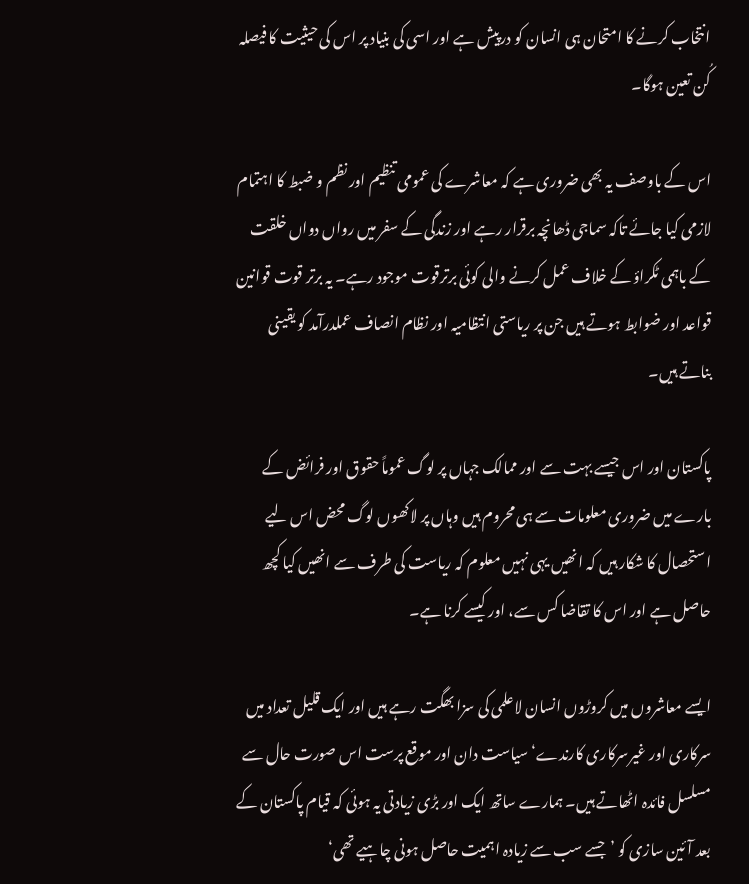انتخاب کرنے کا امتحان ہی انسان کو درپیش ہے اور اسی کی بنیاد پر اس کی حیثیت کا فیصلہ کُن تعین ہوگا۔

اس کے باوصف یہ بھی ضروری ہے کہ معاشرے کی عمومی تنظیم اور نظم و ضبط کا اہتمام لازمی کیا جائے تاکہ سماجی ڈھانچہ برقرار رہے اور زندگی کے سفر میں رواں دواں خلقت کے باہمی ٹکراؤ کے خلاف عمل کرنے والی کوئی برترقوت موجود رہے۔ یہ برتر قوت قوانین قواعد اور ضوابط ہوتے ہیں جن پر ریاستی انتظامیہ اور نظام انصاف عملدرآمد کو یقینی بناتے ہیں۔

پاکستان اور اس جیسے بہت سے اور ممالک جہاں پر لوگ عموماً حقوق اور فرائض کے بارے میں ضروری معلومات سے ہی محروم ہیں وہاں پر لاکھوں لوگ محض اس لیے استحصال کا شکار ہیں کہ انھیں یہی نہیں معلوم کہ ریاست کی طرف سے انھیں کیا کچھ حاصل ہے اور اس کا تقاضا کس سے، اور کیسے کرنا ہے۔

ایسے معاشروں میں کروڑوں انسان لاعلمی کی سزا بھگت رہے ہیں اور ایک قلیل تعداد میں سرکاری اور غیرسرکاری کارندے‘ سیاست دان اور موقع پرست اس صورت حال سے مسلسل فائدہ اٹھاتے ہیں۔ ہمارے ساتھ ایک اور بڑی زیادتی یہ ہوئی کہ قیام پاکستان کے بعد آئین سازی کو ’جسے سب سے زیادہ اہمیت حاصل ہونی چاہیے تھی‘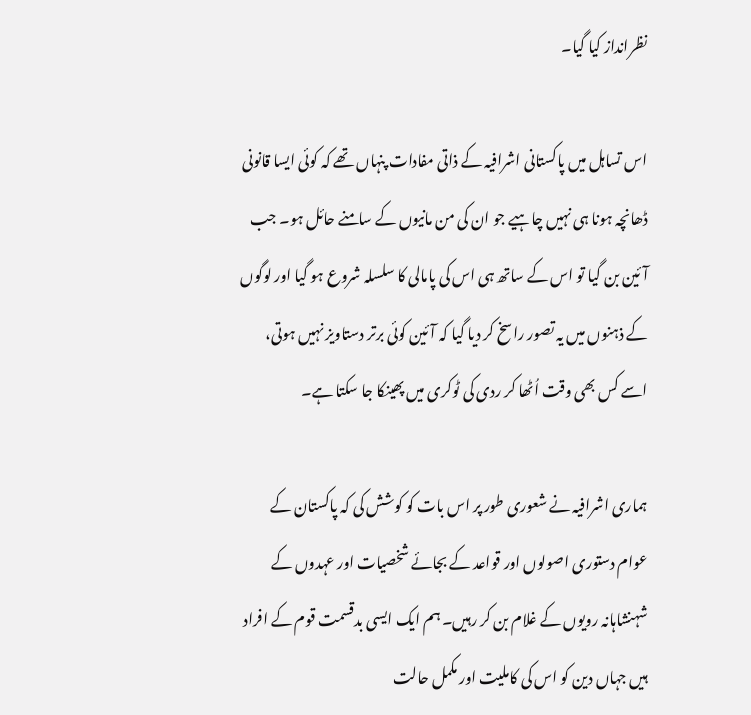نظرانداز کیا گیا۔

اس تساہل میں پاکستانی اشرافیہ کے ذاتی مفادات پنہاں تھے کہ کوئی ایسا قانونی ڈھانچہ ہونا ہی نہیں چاہیے جو ان کی من مانیوں کے سامنے حائل ہو۔ جب آئین بن گیا تو اس کے ساتھ ہی اس کی پامالی کا سلسلہ شروع ہو گیا اور لوگوں کے ذہنوں میں یہ تصور راسخ کر دیا گیا کہ آئین کوئی برتر دستاویز نہیں ہوتی، اسے کس بھی وقت اُٹھا کر ردی کی ٹوکری میں پھینکا جا سکتا ہے۔

ہماری اشرافیہ نے شعوری طور پر اس بات کو کوشش کی کہ پاکستان کے عوام دستوری اصولوں اور قواعد کے بجائے شخصیات اور عہدوں کے شہنشاہانہ رویوں کے غلام بن کر رہیں۔ ہم ایک ایسی بدقسمت قوم کے افراد ہیں جہاں دین کو اس کی کاملیت اور مکمل حالت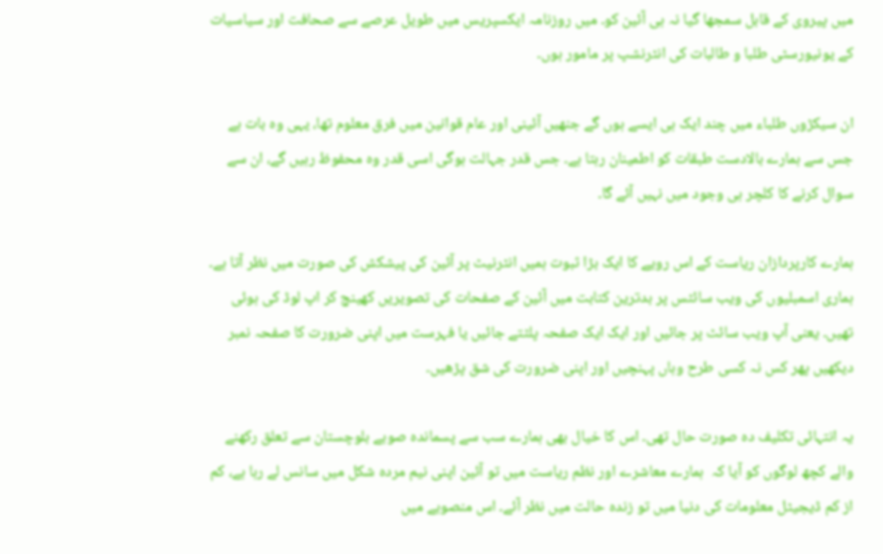میں پیروی کے قابل سمجھا گیا نہ ہی آئین کو۔ میں روزنامہ ایکسپریس میں طویل عرصے سے صحافت اور سیاسیات کے یونیورسٹی طلبا و طالبات کی انٹرنشپ پر مامور ہوں۔

ان سیکڑوں طلباء میں چند ایک ہی ایسے ہوں گے جنھیں آئینی اور عام قوانین میں فرق معلوم تھا، یہی وہ بات ہے جس سے ہمارے بالادست طبقات کو اطمینان رہتا ہے۔ جس قدر جہالت ہوگی اسی قدر وہ محفوظ رہیں گے، ان سے سوال کرنے کا کلچر ہی وجود میں نہیں آئے گا۔

ہمارے کارپردازان ریاست کے اس رویے کا ایک بڑا ثبوت ہمیں انٹرنیٹ پر آئین کی پیشکش کی صورت میں نظر آتا ہے۔ ہماری اسمبلیوں کی ویب سائٹس پر بدترین کتابت میں آئین کے صفحات کی تصویریں کھینچ کر اپ لوڈ کی ہوئی تھیں۔ یعنی آپ ویب سائٹ پر جائیں اور ایک ایک صفحہ پلٹتے جائیں یا فہرست میں اپنی ضرورت کا صفحہ نمبر دیکھیں پھر کس نہ کسی طرح وہاں پہنچیں اور اپنی ضرورت کی شق پڑھیں۔

یہ انتہائی تکلیف دہ صورت حال تھی۔ اس کا خیال بھی ہمارے سب سے پسماندہ صوبے بلوچستان سے تعلق رکھنے والے کچھ لوگوں کو آیا کہ  ہمارے معاشرے اور نظم ریاست میں تو آئین اپنی نیم مردہ شکل میں سانس لے رہا ہے، کم از کم ڈیجیٹل معلومات کی دنیا میں تو زندہ حالت میں نظر آئے۔ اس منصوبے میں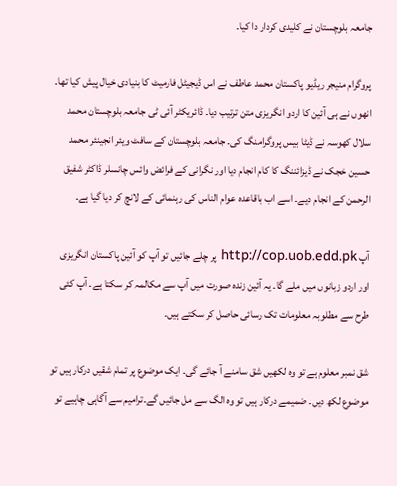جامعہ بلوچستان نے کلیدی کردار دا کیا۔

پروگرام منیجر ریڈیو پاکستان محمد عاطف نے اس ڈیجیٹل فارمیٹ کا بنیادی خیال پیش کیا تھا۔ انھوں نے ہی آئین کا اردو انگریزی متن ترتیب دیا۔ ڈائریکٹر آئی ٹی جامعہ بلوچستان محمد سلال کھوسہ نے ڈیٹا بیس پروگرامنگ کی۔ جامعہ بلوچستان کے سافٹ ویئر انجینئر محمد حسین خجک نے ڈیزائننگ کا کام انجام دیا اور نگرانی کے فرائض وائس چانسلر ڈاکٹر شفیق الرحمن کے انجام دیے۔ اسے اب باقاعدہ عوام الناس کی رہنمائی کے لانچ کر دیا گیا ہے۔

آپ http://cop.uob.edd.pk پر چلے جائیں تو آپ کو آئین پاکستان انگریزی اور اردو زبانوں میں ملے گا۔ یہ آئین زندہ صورت میں آپ سے مکالمہ کر سکتا ہے۔ آپ کئی طرح سے مطلوبہ معلومات تک رسائی حاصل کر سکتے ہیں۔

شق نمبر معلوم ہے تو وہ لکھیں شق سامنے آ جائے گی۔ ایک موضوع پر تمام شقیں درکار ہیں تو موضوع لکھ دیں۔ ضمیمے درکار ہیں تو وہ الگ سے مل جائیں گے۔ترامیم سے آگاہی چاہیے تو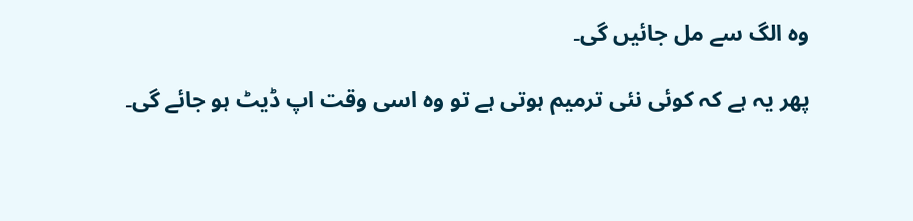وہ الگ سے مل جائیں گی۔

پھر یہ ہے کہ کوئی نئی ترمیم ہوتی ہے تو وہ اسی وقت اپ ڈیٹ ہو جائے گی۔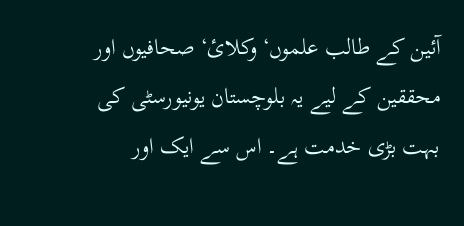آئین کے طالب علموں‘ وکلائ‘ صحافیوں اور محققین کے لیے یہ بلوچستان یونیورسٹی کی بہت بڑی خدمت ہے۔ اس سے ایک اور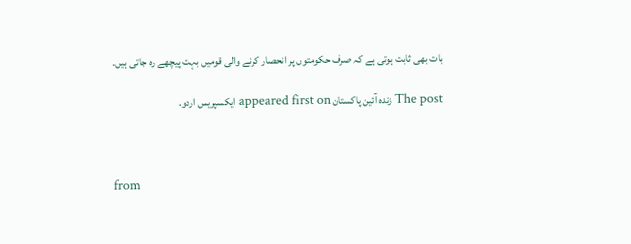بات بھی ثابت ہوتی ہے کہ صرف حکومتوں پر انحصار کرنے والی قومیں بہت پیچھے رہ جاتی ہیں۔

The post زندہ آئین پاکستان appeared first on ایکسپریس اردو.



from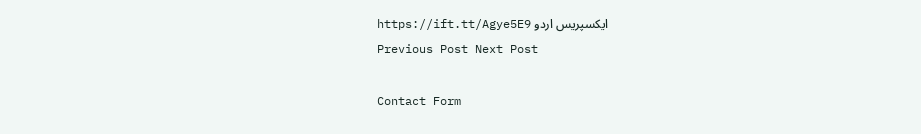ایکسپریس اردو https://ift.tt/Agye5E9
Previous Post Next Post

Contact Form